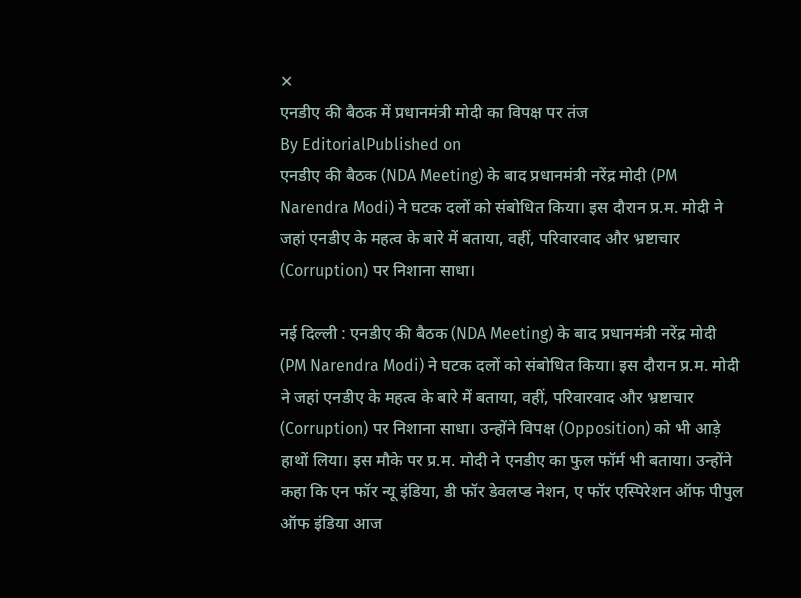✕
एनडीए की बैठक में प्रधानमंत्री मोदी का विपक्ष पर तंज
By EditorialPublished on
एनडीए की बैठक (NDA Meeting) के बाद प्रधानमंत्री नरेंद्र मोदी (PM Narendra Modi) ने घटक दलों को संबोधित किया। इस दौरान प्र.म. मोदी ने जहां एनडीए के महत्व के बारे में बताया, वहीं, परिवारवाद और भ्रष्टाचार (Corruption) पर निशाना साधा।

नई दिल्ली : एनडीए की बैठक (NDA Meeting) के बाद प्रधानमंत्री नरेंद्र मोदी (PM Narendra Modi) ने घटक दलों को संबोधित किया। इस दौरान प्र.म. मोदी ने जहां एनडीए के महत्व के बारे में बताया, वहीं, परिवारवाद और भ्रष्टाचार (Corruption) पर निशाना साधा। उन्होंने विपक्ष (Opposition) को भी आड़े हाथों लिया। इस मौके पर प्र.म. मोदी ने एनडीए का फुल फॉर्म भी बताया। उन्होंने कहा कि एन फॉर न्यू इंडिया, डी फॉर डेवलप्ड नेशन, ए फॉर एस्पिरेशन ऑफ पीपुल ऑफ इंडिया आज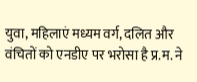युवा, महिलाएं मध्यम वर्ग, दलित और वंचितों को एनडीए पर भरोसा है प्र.म. ने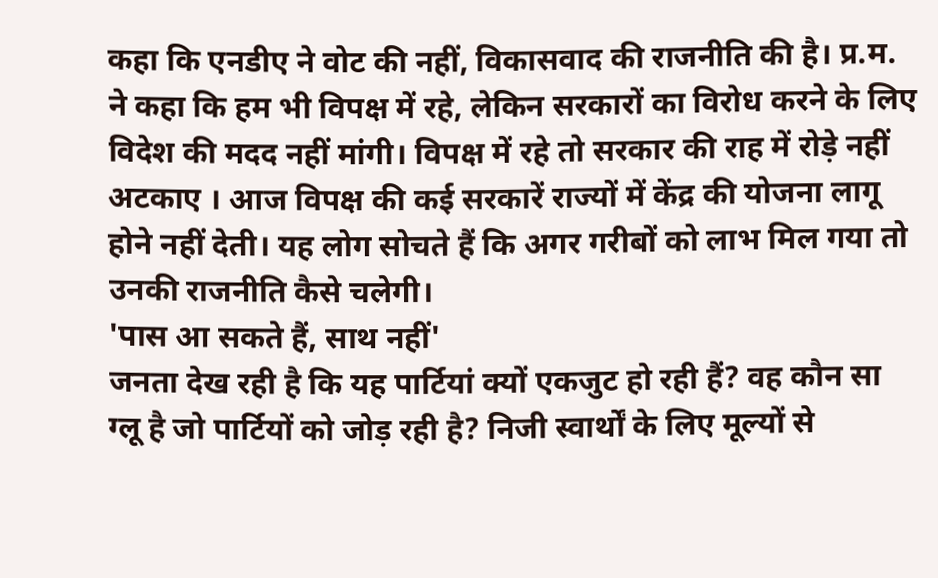कहा कि एनडीए ने वोट की नहीं, विकासवाद की राजनीति की है। प्र.म. ने कहा कि हम भी विपक्ष में रहे, लेकिन सरकारों का विरोध करने के लिए विदेश की मदद नहीं मांगी। विपक्ष में रहे तो सरकार की राह में रोड़े नहीं अटकाए । आज विपक्ष की कई सरकारें राज्यों में केंद्र की योजना लागू होने नहीं देती। यह लोग सोचते हैं कि अगर गरीबों को लाभ मिल गया तो उनकी राजनीति कैसे चलेगी।
'पास आ सकते हैं, साथ नहीं'
जनता देख रही है कि यह पार्टियां क्यों एकजुट हो रही हैं? वह कौन सा ग्लू है जो पार्टियों को जोड़ रही है? निजी स्वार्थों के लिए मूल्यों से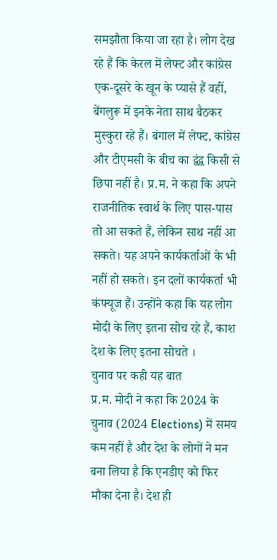समझौता किया जा रहा है। लोग देख रहे हैं कि केरल में लेफ्ट और कांग्रेस एक-दूसरे के खून के प्यासे हैं वहीं, बेंगलुरू में इनके नेता साथ बैठकर मुस्कुरा रहे हैं। बंगाल में लेफ्ट, कांग्रेस और टीएमसी के बीच का द्वंद्व किसी से छिपा नहीं है। प्र.म. ने कहा कि अपने राजनीतिक स्वार्थ के लिए पास-पास तो आ सकते हैं, लेकिन साथ नहीं आ सकते। यह अपने कार्यकर्ताओं के भी नहीं हो सकते। इन दलों कार्यकर्ता भी कंफ्यूज हैं। उन्होंने कहा कि यह लोग मोदी के लिए इतना सोच रहे हैं, काश देश के लिए इतना सोचते ।
चुनाव पर कही यह बात
प्र.म. मोदी ने कहा कि 2024 के चुनाव (2024 Elections) में समय कम नहीं है और देश के लोगों ने मन बना लिया है कि एनडीए को फिर मौका देना है। देश ही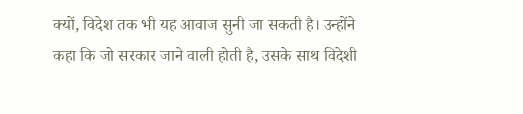क्यों, विदेश तक भी यह आवाज सुनी जा सकती है। उन्होंने कहा कि जो सरकार जाने वाली होती है, उसके साथ विदेशी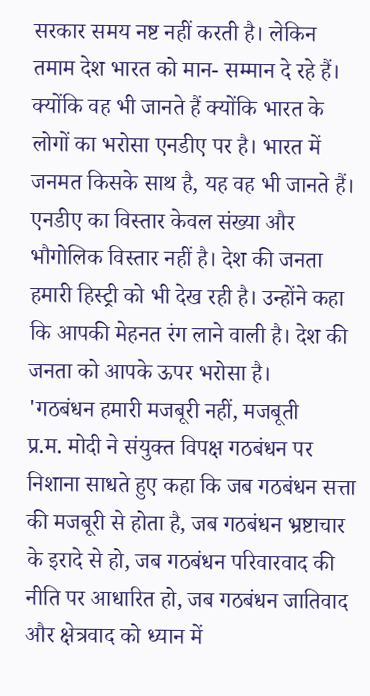सरकार समय नष्ट नहीं करती है। लेकिन तमाम देश भारत को मान- सम्मान दे रहे हैं। क्योंकि वह भी जानते हैं क्योंकि भारत के लोगों का भरोसा एनडीए पर है। भारत में जनमत किसके साथ है, यह वह भी जानते हैं। एनडीए का विस्तार केवल संख्या और भौगोलिक विस्तार नहीं है। देश की जनता हमारी हिस्ट्री को भी देख रही है। उन्होंने कहा कि आपकी मेहनत रंग लाने वाली है। देश की जनता को आपके ऊपर भरोसा है।
'गठबंधन हमारी मजबूरी नहीं, मजबूती
प्र.म. मोदी ने संयुक्त विपक्ष गठबंधन पर निशाना साधते हुए कहा कि जब गठबंधन सत्ता की मजबूरी से होता है, जब गठबंधन भ्रष्टाचार के इरादे से हो, जब गठबंधन परिवारवाद की नीति पर आधारित हो, जब गठबंधन जातिवाद और क्षेत्रवाद को ध्यान में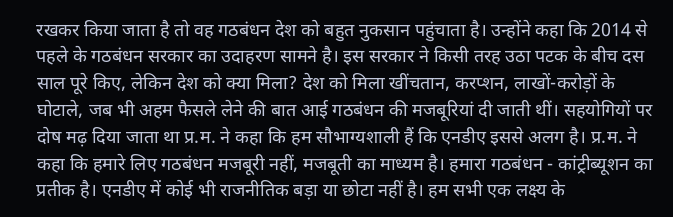रखकर किया जाता है तो वह गठबंधन देश को बहुत नुकसान पहुंचाता है। उन्होंने कहा कि 2014 से पहले के गठबंधन सरकार का उदाहरण सामने है। इस सरकार ने किसी तरह उठा पटक के बीच दस साल पूरे किए, लेकिन देश को क्या मिला? देश को मिला खींचतान, करप्शन, लाखों-करोड़ों के घोटाले, जब भी अहम फैसले लेने की बात आई गठबंधन की मजबूरियां दी जाती थीं। सहयोगियों पर दोष मढ़ दिया जाता था प्र.म. ने कहा कि हम सौभाग्यशाली हैं कि एनडीए इससे अलग है। प्र.म. ने कहा कि हमारे लिए गठबंधन मजबूरी नहीं, मजबूती का माध्यम है। हमारा गठबंधन - कांट्रीब्यूशन का प्रतीक है। एनडीए में कोई भी राजनीतिक बड़ा या छोटा नहीं है। हम सभी एक लक्ष्य के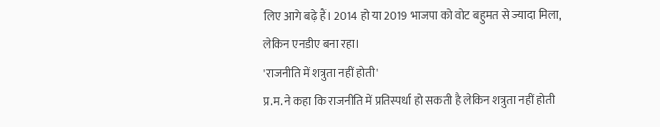लिए आगे बढ़े हैं। 2014 हो या 2019 भाजपा को वोट बहुमत से ज्यादा मिला, लेकिन एनडीए बना रहा।
'राजनीति में शत्रुता नहीं होती'
प्र.म. ने कहा कि राजनीति में प्रतिस्पर्धा हो सकती है लेकिन शत्रुता नहीं होती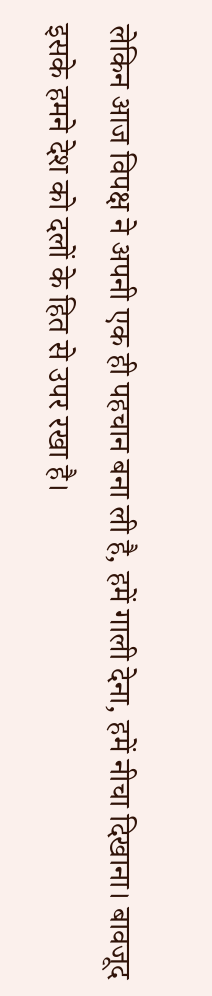लेकिन आज विपक्ष ने अपनी एक ही पहचान बना ली है, हमें गाली देना, हमें नीचा दिखाना। बावजूद इसके हमने देश को दलों के हित से उपर रखा है।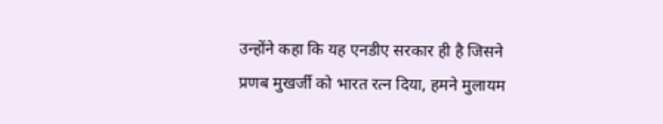उन्होंने कहा कि यह एनडीए सरकार ही है जिसने प्रणब मुखर्जी को भारत रत्न दिया, हमने मुलायम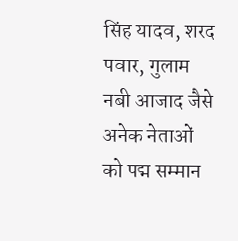सिंह यादव, शरद पवार, गुलाम नबी आजाद जैसे अनेक नेताओं को पद्म सम्मान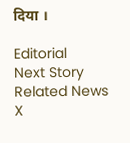दिया ।

Editorial
Next Story
Related News
X